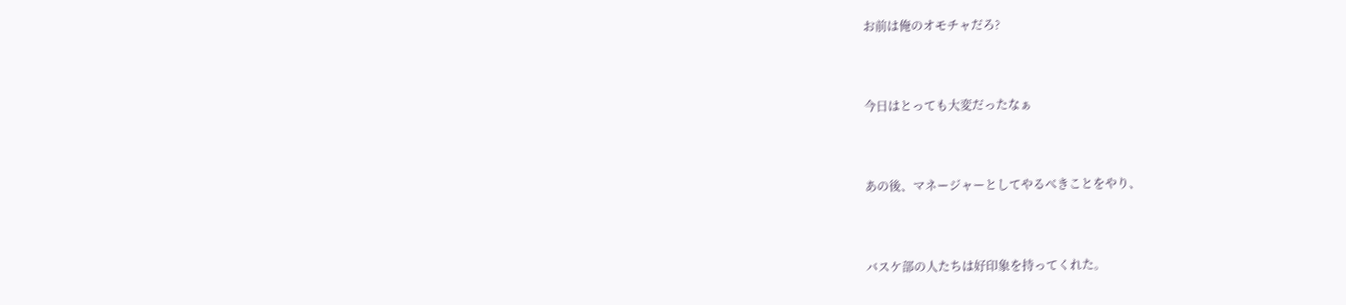お前は俺のオモチャだろ?


今日はとっても大変だったなぁ


あの後、マネージャーとしてやるべきことをやり、


バスケ部の人たちは好印象を持ってくれた。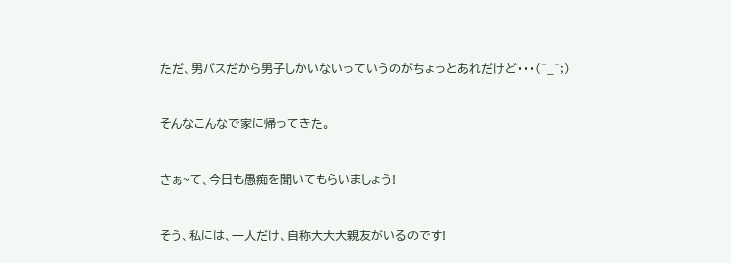ただ、男バスだから男子しかいないっていうのがちょっとあれだけど・・・(^_^;)


そんなこんなで家に帰ってきた。


さぁ~て、今日も愚痴を聞いてもらいましょう!


そう、私には、一人だけ、自称大大大親友がいるのです!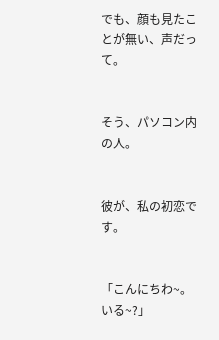でも、顔も見たことが無い、声だって。


そう、パソコン内の人。


彼が、私の初恋です。


「こんにちわ~。いる~?」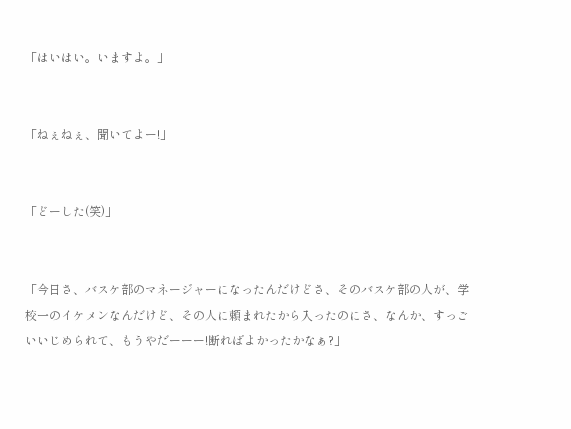「はいはい。いますよ。」


「ねぇねぇ、聞いてよー!」


「どーした(笑)」


「今日さ、バスケ部のマネージャーになったんだけどさ、そのバスケ部の人が、学校一のイケメンなんだけど、その人に頼まれたから入ったのにさ、なんか、すっごいいじめられて、もうやだーーー!断ればよかったかなぁ?」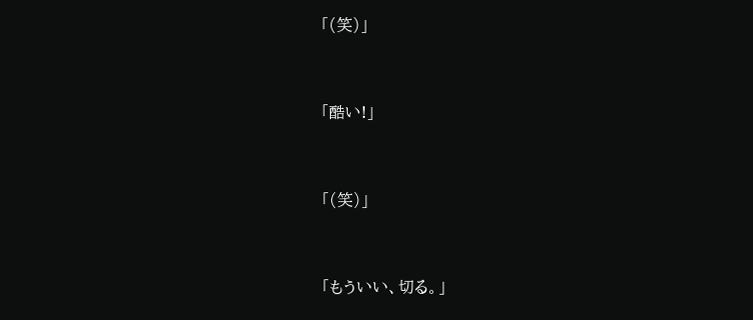「(笑)」


「酷い!」


「(笑)」


「もういい、切る。」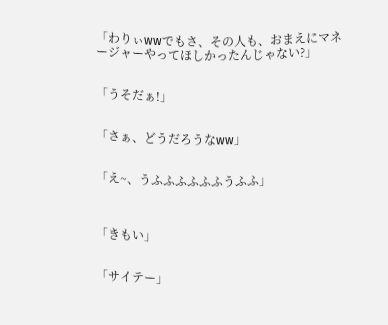「わりぃwwでもさ、その人も、おまえにマネージャーやってほしかったんじゃない?」


「うそだぁ!」


「さぁ、どうだろうなww」


「え~、うふふふふふふうふふ」



「きもい」


「サイテー」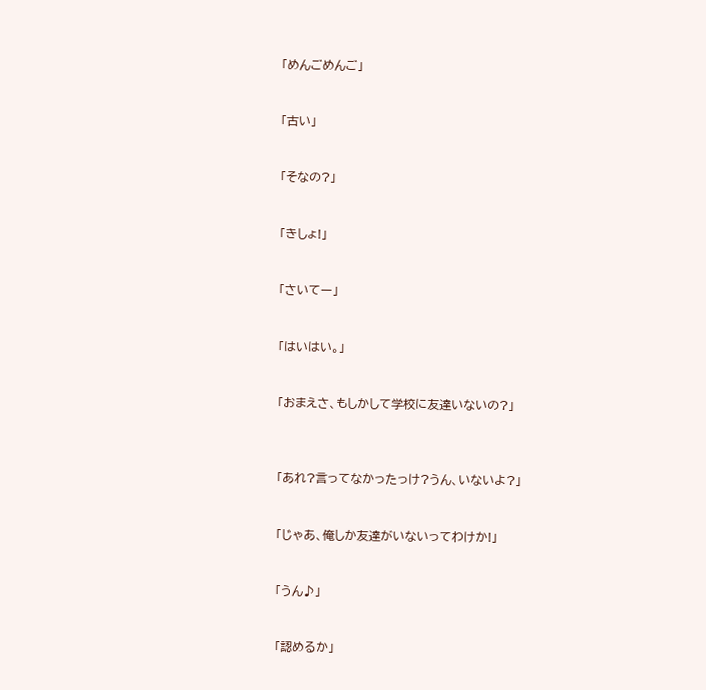「めんごめんご」


「古い」


「そなの?」


「きしょ!」


「さいてー」


「はいはい。」


「おまえさ、もしかして学校に友達いないの?」



「あれ?言ってなかったっけ?うん、いないよ?」


「じゃあ、俺しか友達がいないってわけか!」


「うん♪」


「認めるか」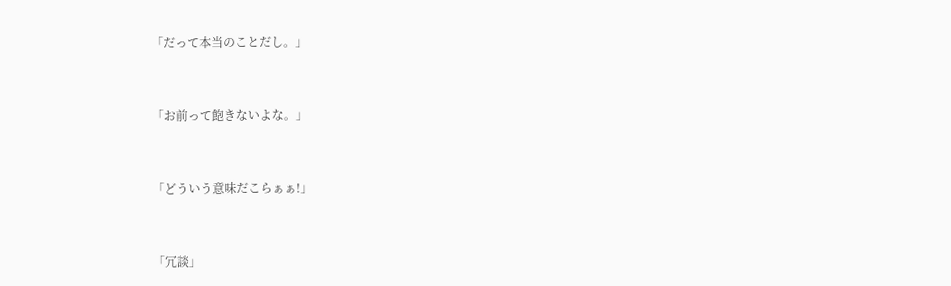「だって本当のことだし。」


「お前って飽きないよな。」


「どういう意味だこらぁぁ!」


「冗談」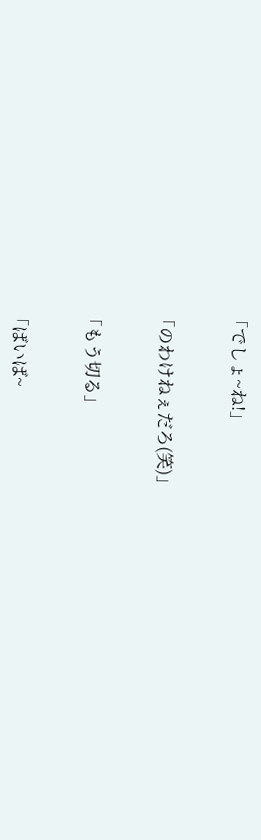「でしょ~ね!」


「のわけねぇだろ(笑)」


「もう切る」


「ばいば~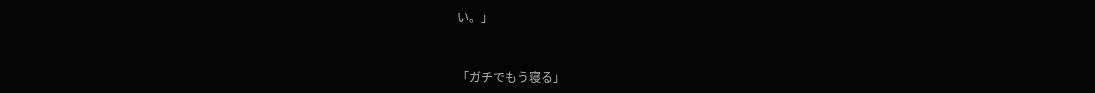い。」


「ガチでもう寝る」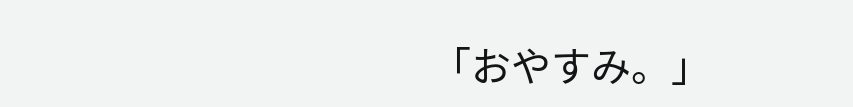「おやすみ。」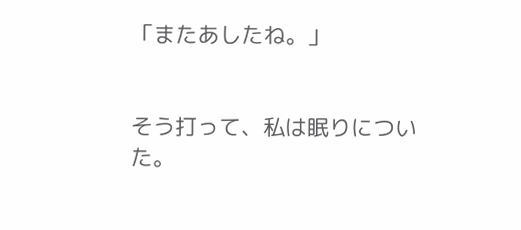「またあしたね。」


そう打って、私は眠りについた。